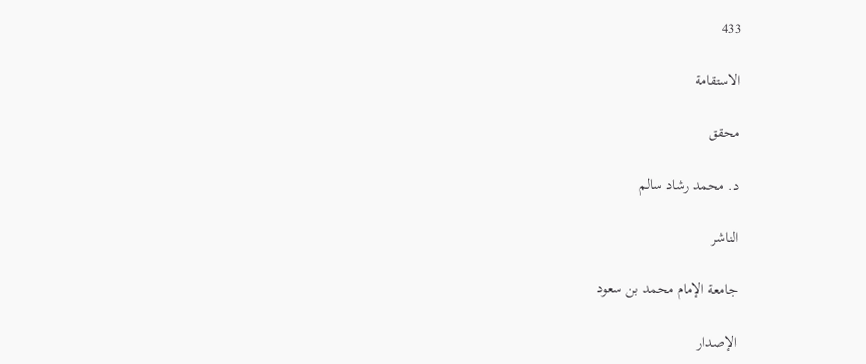433

الاستقامة

محقق

د. محمد رشاد سالم

الناشر

جامعة الإمام محمد بن سعود

الإصدار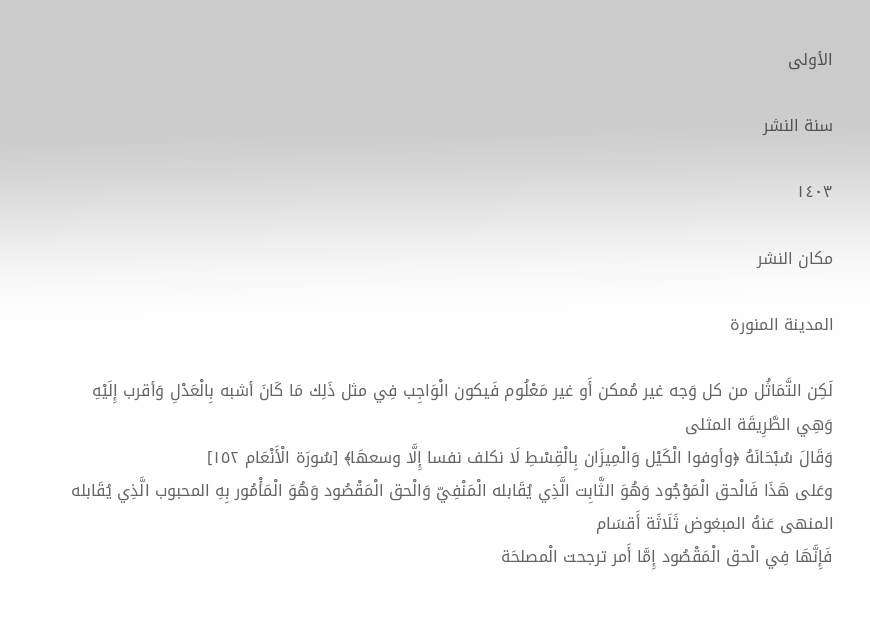الأولى

سنة النشر

١٤٠٣

مكان النشر

المدينة المنورة

لَكِن التَّمَاثُل من كل وَجه غير مُمكن أَو غير مَعْلُوم فَيكون الْوَاجِب فِي مثل ذَلِك مَا كَانَ أشبه بِالْعَدْلِ وَأقرب إِلَيْهِ وَهِي الطَّرِيقَة المثلى
وَقَالَ سُبْحَانَهُ ﴿وأوفوا الْكَيْل وَالْمِيزَان بِالْقِسْطِ لَا نكلف نفسا إِلَّا وسعهَا﴾ [سُورَة الْأَنْعَام ١٥٢]
وعَلى هَذَا فَالْحق الْمَوْجُود وَهُوَ الثَّابِت الَّذِي يُقَابله الْمَنْفِيّ وَالْحق الْمَقْصُود وَهُوَ الْمَأْمُور بِهِ المحبوب الَّذِي يُقَابله المنهى عَنهُ المبغوض ثَلَاثَة أَقسَام
فَإِنَّهَا فِي الْحق الْمَقْصُود إِمَّا أَمر ترجحت الْمصلحَة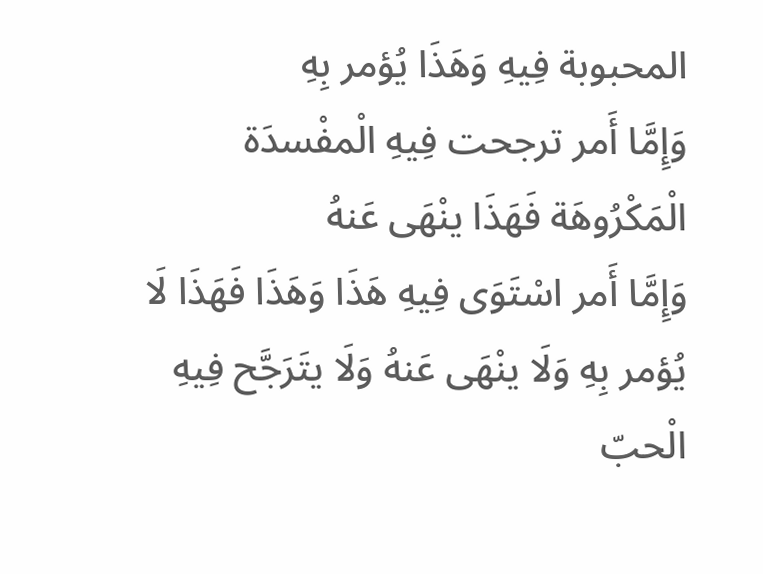المحبوبة فِيهِ وَهَذَا يُؤمر بِهِ
وَإِمَّا أَمر ترجحت فِيهِ الْمفْسدَة الْمَكْرُوهَة فَهَذَا ينْهَى عَنهُ
وَإِمَّا أَمر اسْتَوَى فِيهِ هَذَا وَهَذَا فَهَذَا لَا يُؤمر بِهِ وَلَا ينْهَى عَنهُ وَلَا يتَرَجَّح فِيهِ الْحبّ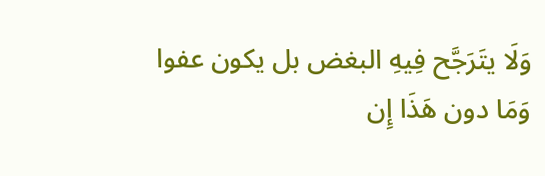وَلَا يتَرَجَّح فِيهِ البغض بل يكون عفوا
وَمَا دون هَذَا إِن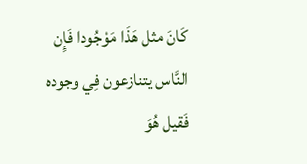كَانَ مثل هَذَا مَوْجُودا فَإِن النَّاس يتنازعون فِي وجوده فَقيل هُوَ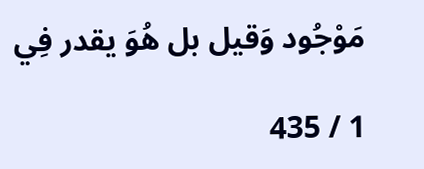مَوْجُود وَقيل بل هُوَ يقدر فِي

1 / 435